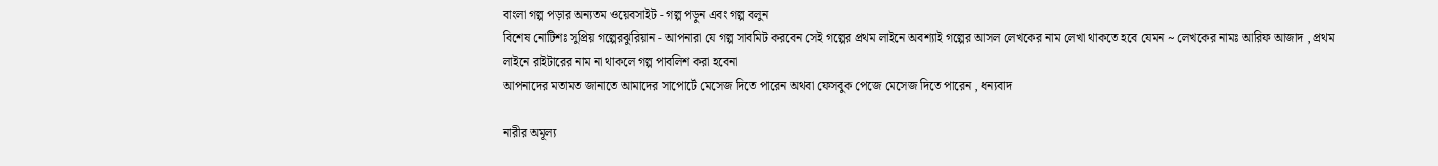বাংলা গল্প পড়ার অন্যতম ওয়েবসাইট - গল্প পড়ুন এবং গল্প বলুন
বিশেষ নোটিশঃ সুপ্রিয় গল্পেরঝুরিয়ান - আপনারা যে গল্প সাবমিট করবেন সেই গল্পের প্রথম লাইনে অবশ্যাই গল্পের আসল লেখকের নাম লেখা থাকতে হবে যেমন ~ লেখকের নামঃ আরিফ আজাদ , প্রথম লাইনে রাইটারের নাম না থাকলে গল্প পাবলিশ করা হবেনা
আপনাদের মতামত জানাতে আমাদের সাপোর্টে মেসেজ দিতে পারেন অথবা ফেসবুক পেজে মেসেজ দিতে পারেন , ধন্যবাদ

নারীর অমূল্য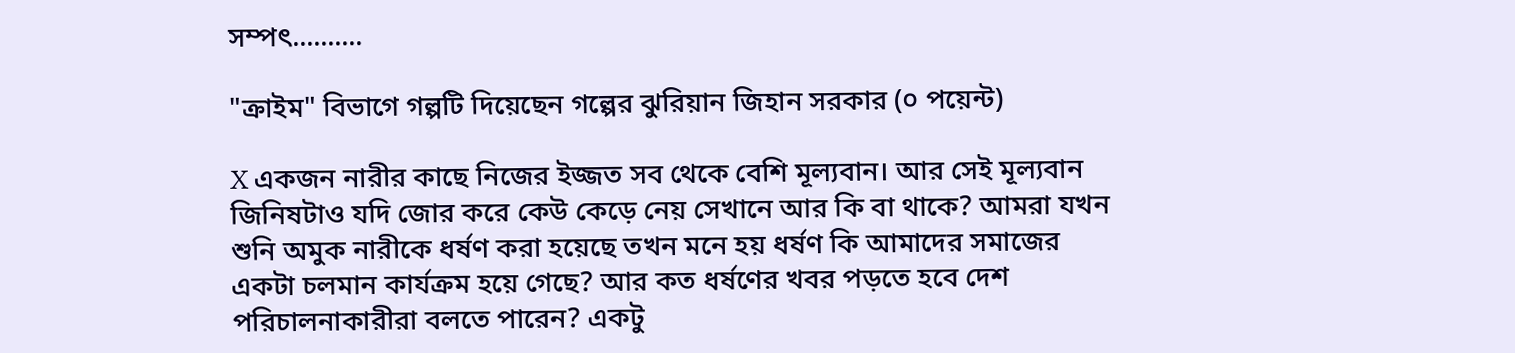সম্পৎ..........

"ক্রাইম" বিভাগে গল্পটি দিয়েছেন গল্পের ঝুরিয়ান জিহান সরকার (০ পয়েন্ট)

X একজন নারীর কাছে নিজের ইজ্জত সব থেকে বেশি মূল্যবান। আর সেই মূল্যবান জিনিষটাও যদি জোর করে কেউ কেড়ে নেয় সেখানে আর কি বা থাকে? আমরা যখন শুনি অমুক নারীকে ধর্ষণ করা হয়েছে তখন মনে হয় ধর্ষণ কি আমাদের সমাজের একটা চলমান কার্যক্রম হয়ে গেছে? আর কত ধর্ষণের খবর পড়তে হবে দেশ পরিচালনাকারীরা বলতে পারেন? একটু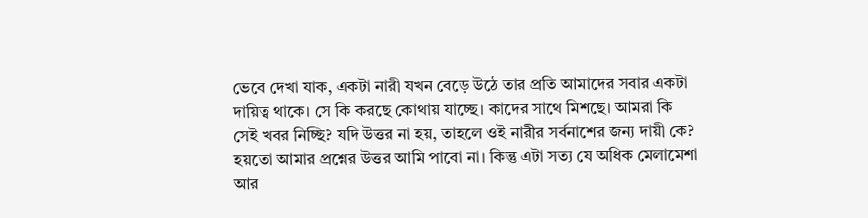ভেবে দেখা যাক, একটা নারী যখন বেড়ে উঠে তার প্রতি আমাদের সবার একটা দায়িত্ব থাকে। সে কি করছে কোথায় যাচ্ছে। কাদের সাথে মিশছে। আমরা কি সেই খবর নিচ্ছি? যদি উত্তর না হয়, তাহলে ওই নারীর সর্বনাশের জন্য দায়ী কে? হয়তো আমার প্রশ্নের উত্তর আমি পাবো না। কিন্তু এটা সত্য যে অধিক মেলামেশা আর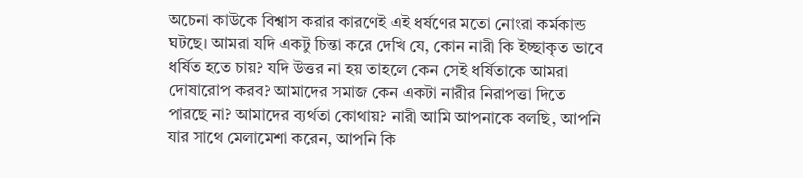অচেনা কাউকে বিশ্বাস করার কারণেই এই ধর্ষণের মতো নোংরা কর্মকান্ড ঘটছে। আমরা যদি একটু চিন্তা করে দেখি যে, কোন নারী কি ইচ্ছাকৃত ভাবে ধর্ষিত হতে চায়? যদি উত্তর না হয় তাহলে কেন সেই ধর্ষিতাকে আমরা দোষারোপ করব? আমাদের সমাজ কেন একটা নারীর নিরাপত্তা দিতে পারছে না? আমাদের ব্যর্থতা কোথায়? নারী আমি আপনাকে বলছি, আপনি যার সাথে মেলামেশা করেন, আপনি কি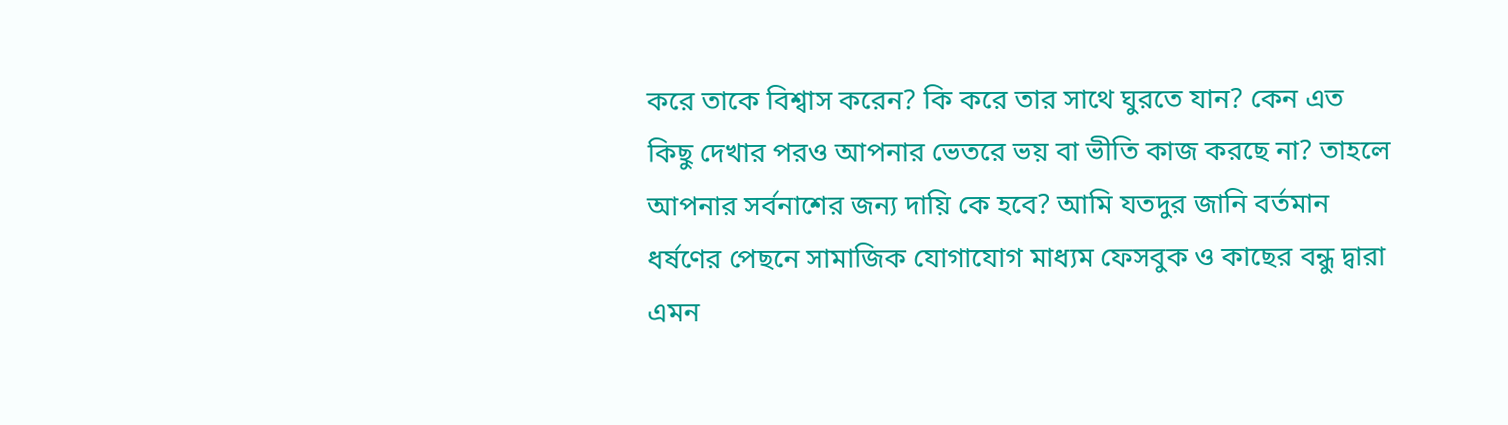করে তাকে বিশ্বাস করেন? কি করে তার সাথে ঘুরতে যান? কেন এত কিছু দেখার পরও আপনার ভেতরে ভয় বা ভীতি কাজ করছে না? তাহলে আপনার সর্বনাশের জন্য দায়ি কে হবে? আমি যতদুর জানি বর্তমান ধর্ষণের পেছনে সামাজিক যোগাযোগ মাধ্যম ফেসবুক ও কাছের বন্ধু দ্বারা এমন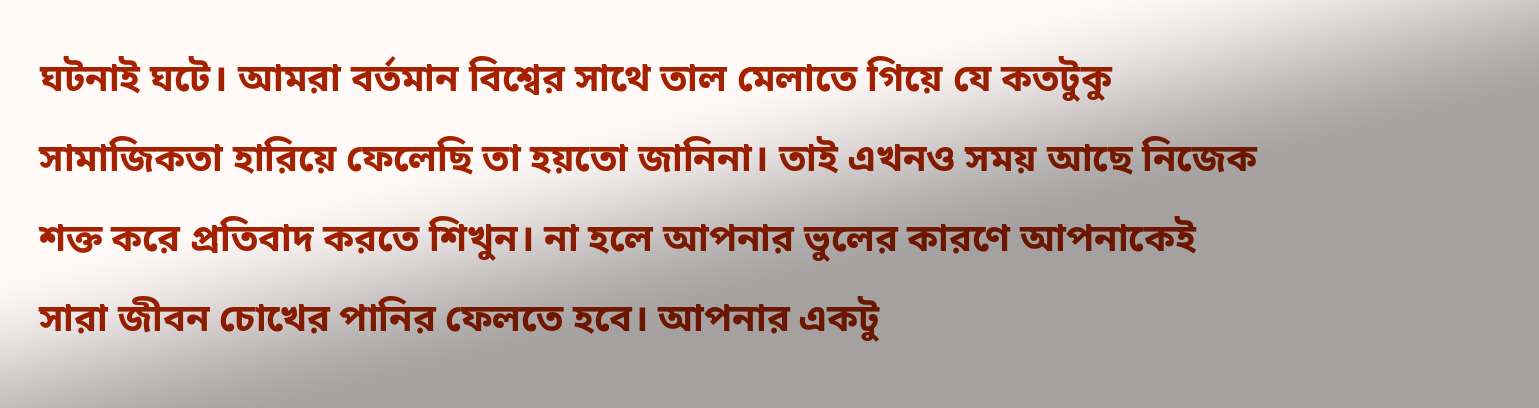ঘটনাই ঘটে। আমরা বর্তমান বিশ্বের সাথে তাল মেলাতে গিয়ে যে কতটুকু সামাজিকতা হারিয়ে ফেলেছি তা হয়তো জানিনা। তাই এখনও সময় আছে নিজেক শক্ত করে প্রতিবাদ করতে শিখুন। না হলে আপনার ভুলের কারণে আপনাকেই সারা জীবন চোখের পানির ফেলতে হবে। আপনার একটু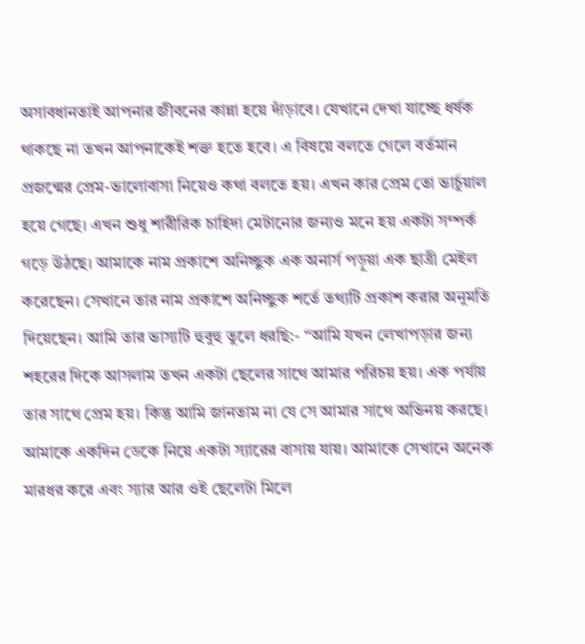অসাবধানতাই আপনার জীবনের কান্না হয়ে দাঁড়াবে। যেখানে দেখা যাচ্ছে ধর্ষক থাকছে না তখন আপনাকেই শক্ত হতে হবে। এ বিষয়ে বলতে গেলে বর্তমান প্রজন্মের প্রেম-ভালোবাসা নিয়েও কথা বলতে হয়। এখন কার প্রেম তো ভার্চুয়াল হয়ে গেছে। এখন শুধু শারীরিক চাহিদা মেটানোর জন্যও মনে হয় একটা সম্পর্ক গড়ে উঠছে। আমাকে নাম প্রকাশে অনিচ্ছুক এক অনার্স পড়ুয়া এক ছাত্রী মেইল করেছেন। সেখানে তার নাম প্রকাশে অনিচ্ছুক শর্তে তথ্যটি প্রকাশ করার অনুমতি দিয়েছেন। আমি তার ভাস্যটি হুবুহু তুলে ধরছি:- “আমি যখন লেখাপড়ার জন্য শহরের দিকে আসলাম তখন একটা ছেলের সাথে আমার পরিচয় হয়। এক পর্যায় তার সাথে প্রেম হয়। কিন্তু আমি জানতাম না যে সে আমার সাথে অভিনয় করছে। আমাকে একদিন ডেকে নিয়ে একটা স্যারের বাসায় যায়। আমাকে সেখানে অনেক মারধর করে এবং স্যার আর ওই ছেলেটা মিলে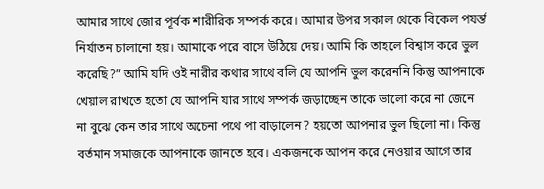আমার সাথে জোর পূর্বক শারীরিক সম্পর্ক করে। আমার উপর সকাল থেকে বিকেল পযর্ন্ত নির্যাতন চালানো হয়। আমাকে পরে বাসে উঠিয়ে দেয়। আমি কি তাহলে বিশ্বাস করে ভুল করেছি?” আমি যদি ওই নারীর কথার সাথে বলি যে আপনি ভুল করেননি কিন্তু আপনাকে খেয়াল রাখতে হতো যে আপনি যার সাথে সম্পর্ক জড়াচ্ছেন তাকে ভালো করে না জেনে না বুঝে কেন তার সাথে অচেনা পথে পা বাড়ালেন? হয়তো আপনার ভুল ছিলো না। কিন্তু বর্তমান সমাজকে আপনাকে জানতে হবে। একজনকে আপন করে নেওয়ার আগে তার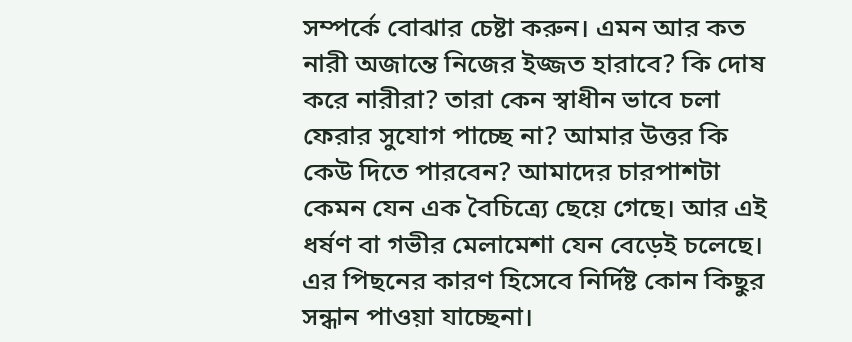সম্পর্কে বোঝার চেষ্টা করুন। এমন আর কত নারী অজান্তে নিজের ইজ্জত হারাবে? কি দোষ করে নারীরা? তারা কেন স্বাধীন ভাবে চলা ফেরার সুযোগ পাচ্ছে না? আমার উত্তর কি কেউ দিতে পারবেন? আমাদের চারপাশটা কেমন যেন এক বৈচিত্র্যে ছেয়ে গেছে। আর এই ধর্ষণ বা গভীর মেলামেশা যেন বেড়েই চলেছে। এর পিছনের কারণ হিসেবে নির্দিষ্ট কোন কিছুর সন্ধান পাওয়া যাচ্ছেনা।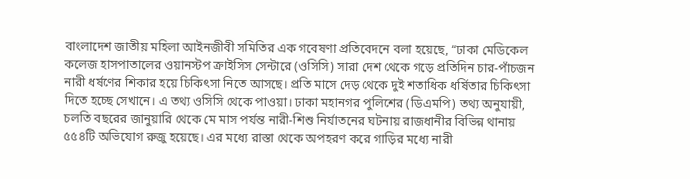বাংলাদেশ জাতীয় মহিলা আইনজীবী সমিতির এক গবেষণা প্রতিবেদনে বলা হয়েছে, “ঢাকা মেডিকেল কলেজ হাসপাতালের ওয়ানস্টপ ক্রাইসিস সেন্টারে (ওসিসি) সারা দেশ থেকে গড়ে প্রতিদিন চার-পাঁচজন নারী ধর্ষণের শিকার হয়ে চিকিৎসা নিতে আসছে। প্রতি মাসে দেড় থেকে দুই শতাধিক ধর্ষিতার চিকিৎসা দিতে হচ্ছে সেখানে। এ তথ্য ওসিসি থেকে পাওয়া। ঢাকা মহানগর পুলিশের (ডিএমপি) তথ্য অনুযায়ী, চলতি বছরের জানুয়ারি থেকে মে মাস পর্যন্ত নারী-শিশু নির্যাতনের ঘটনায় রাজধানীর বিভিন্ন থানায় ৫৫৪টি অভিযোগ রুজু হয়েছে। এর মধ্যে রাস্তা থেকে অপহরণ করে গাড়ির মধ্যে নারী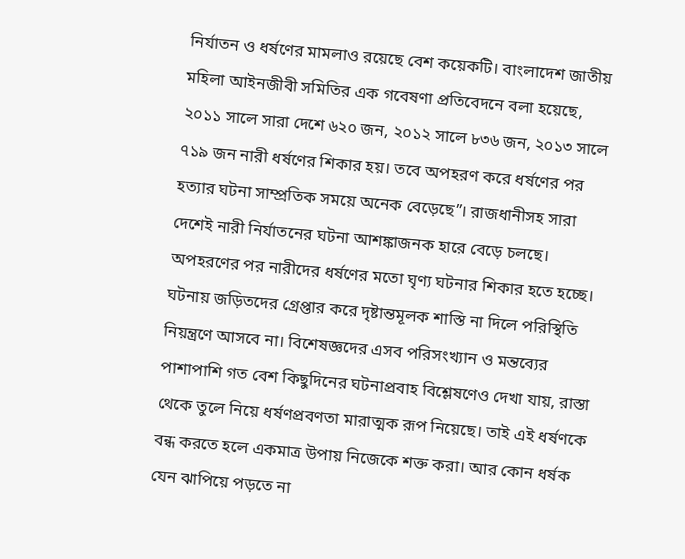নির্যাতন ও ধর্ষণের মামলাও রয়েছে বেশ কয়েকটি। বাংলাদেশ জাতীয় মহিলা আইনজীবী সমিতির এক গবেষণা প্রতিবেদনে বলা হয়েছে, ২০১১ সালে সারা দেশে ৬২০ জন, ২০১২ সালে ৮৩৬ জন, ২০১৩ সালে ৭১৯ জন নারী ধর্ষণের শিকার হয়। তবে অপহরণ করে ধর্ষণের পর হত্যার ঘটনা সাম্প্রতিক সময়ে অনেক বেড়েছে”। রাজধানীসহ সারা দেশেই নারী নির্যাতনের ঘটনা আশঙ্কাজনক হারে বেড়ে চলছে। অপহরণের পর নারীদের ধর্ষণের মতো ঘৃণ্য ঘটনার শিকার হতে হচ্ছে। ঘটনায় জড়িতদের গ্রেপ্তার করে দৃষ্টান্তমূলক শাস্তি না দিলে পরিস্থিতি নিয়ন্ত্রণে আসবে না। বিশেষজ্ঞদের এসব পরিসংখ্যান ও মন্তব্যের পাশাপাশি গত বেশ কিছুদিনের ঘটনাপ্রবাহ বিশ্লেষণেও দেখা যায়, রাস্তা থেকে তুলে নিয়ে ধর্ষণপ্রবণতা মারাত্মক রূপ নিয়েছে। তাই এই ধর্ষণকে বন্ধ করতে হলে একমাত্র উপায় নিজেকে শক্ত করা। আর কোন ধর্ষক যেন ঝাপিয়ে পড়তে না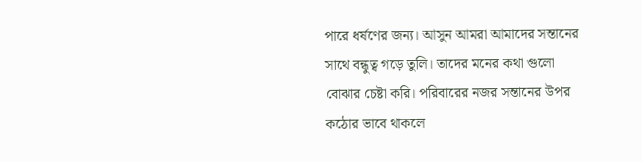পারে ধর্ষণের জন্য। আসুন আমরা আমাদের সন্তানের সাথে বন্ধুত্ব গড়ে তুলি। তাদের মনের কথা গুলো বোঝার চেষ্টা করি। পরিবারের নজর সন্তানের উপর কঠোর ভাবে থাকলে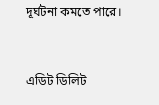দূর্ঘটনা কমতে পারে।


এডিট ডিলিট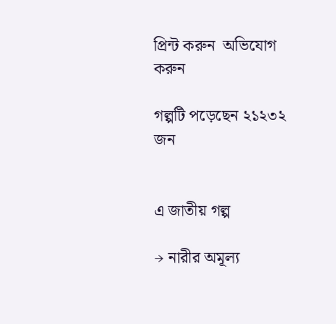প্রিন্ট করুন  অভিযোগ করুন

গল্পটি পড়েছেন ২১২৩২ জন


এ জাতীয় গল্প

→ নারীর অমূল্য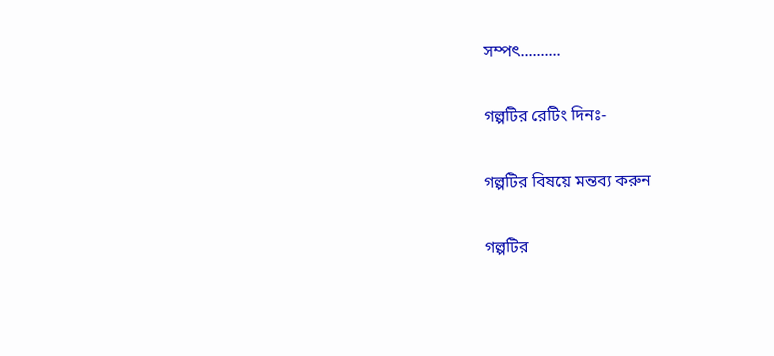সম্পৎ..........

গল্পটির রেটিং দিনঃ-

গল্পটির বিষয়ে মন্তব্য করুন

গল্পটির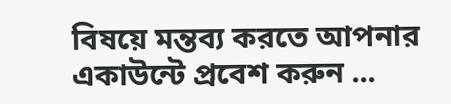বিষয়ে মন্তব্য করতে আপনার একাউন্টে প্রবেশ করুন ...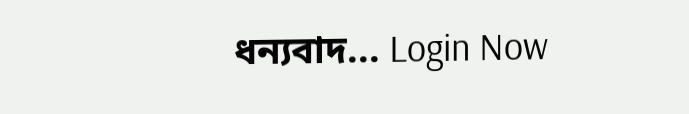ধন্যবাদ... Login Now